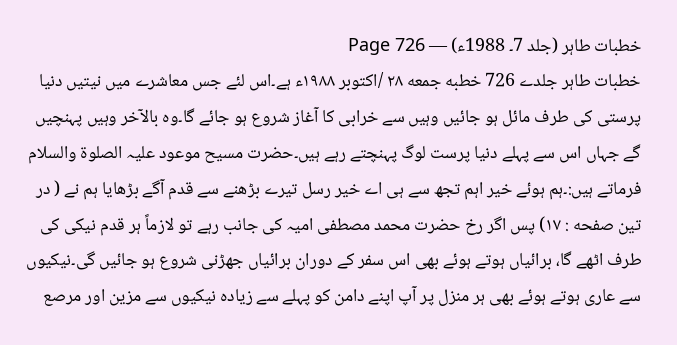خطبات طاہر (جلد 7۔ 1988ء) — Page 726
خطبات طاہر جلدے 726 خطبه جمعه ۲۸ /اکتوبر ۱۹۸۸ء ہے۔اس لئے جس معاشرے میں نیتیں دنیا پرستی کی طرف مائل ہو جائیں وہیں سے خرابی کا آغاز شروع ہو جائے گا۔وہ بالآخر وہیں پہنچیں گے جہاں اس سے پہلے دنیا پرست لوگ پہنچتے رہے ہیں۔حضرت مسیح موعود علیہ الصلوۃ والسلام فرماتے ہیں:۔ہم ہوئے خیر اہم تجھ سے ہی اے خیر رسل تیرے بڑھنے سے قدم آگے بڑھایا ہم نے ( در تین صفحه : ۱۷) پس اگر رخ حضرت محمد مصطفی امیہ کی جانب رہے تو لازماً ہر قدم نیکی کی طرف اٹھے گا، برائیاں ہوتے ہوئے بھی اس سفر کے دوران برائیاں جھڑنی شروع ہو جائیں گی۔نیکیوں سے عاری ہوتے ہوئے بھی ہر منزل پر آپ اپنے دامن کو پہلے سے زیادہ نیکیوں سے مزین اور مرصع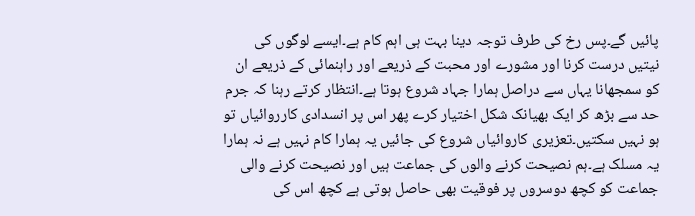پائیں گے۔پس رخ کی طرف توجہ دینا بہت ہی اہم کام ہے۔ایسے لوگوں کی نیتیں درست کرنا اور مشورے اور محبت کے ذریعے اور راہنمائی کے ذریعے ان کو سمجھانا یہاں سے دراصل ہمارا جہاد شروع ہوتا ہے۔انتظار کرتے رہنا کہ جرم حد سے بڑھ کر ایک بھیانک شکل اختیار کرے پھر اس پر انسدادی کارروائیاں تو ہو نہیں سکتیں۔تعزیری کاروائیاں شروع کی جائیں یہ ہمارا کام نہیں ہے نہ ہمارا یہ مسلک ہے۔ہم نصیحت کرنے والوں کی جماعت ہیں اور نصیحت کرنے والی جماعت کو کچھ دوسروں پر فوقیت بھی حاصل ہوتی ہے کچھ اس کی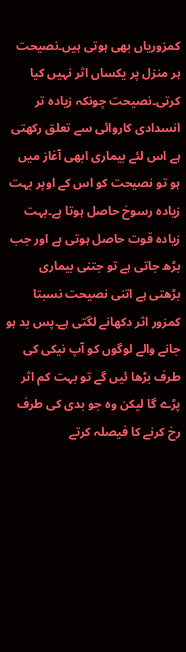کمزوریاں بھی ہوتی ہیں۔نصیحت ہر منزل پر یکساں اثر نہیں کیا کرتی۔نصیحت چونکہ زیادہ تر انسدادی کاروائی سے تعلق رکھتی ہے اس لئے بیماری ابھی آغاز میں ہو تو نصیحت کو اس کے اوپر بہت زیادہ رسوخ حاصل ہوتا ہے۔بہت زیادہ قوت حاصل ہوتی ہے اور جب بڑھ جاتی ہے تو جتنی بیماری بڑھتی ہے اتنی نصیحت نسبتا کمزور اثر دکھانے لگتی ہے۔پس بد ہو جانے والے لوگوں کو آپ نیکی کی طرف بڑھا ئیں گے تو بہت کم اثر پڑے گا لیکن وہ جو بدی کی طرف رخ کرنے کا فیصلہ کرتے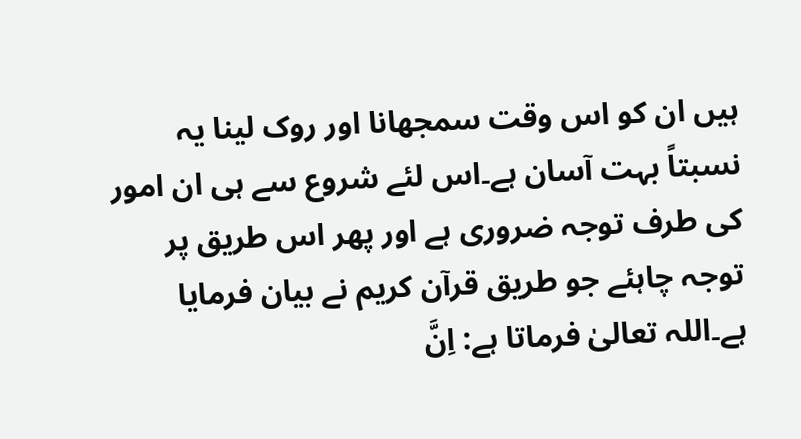ہیں ان کو اس وقت سمجھانا اور روک لینا یہ نسبتاً بہت آسان ہے۔اس لئے شروع سے ہی ان امور کی طرف توجہ ضروری ہے اور پھر اس طریق پر توجہ چاہئے جو طریق قرآن کریم نے بیان فرمایا ہے۔اللہ تعالیٰ فرماتا ہے: اِنَّ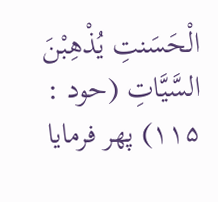الْحَسَنتِ يُذْهِبْنَ السَّيَّاتِ (حود : ۱۱۵) پھر فرمایا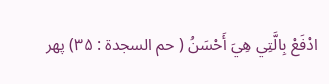ادْفَعْ بِالَّتِي هِيَ أَحْسَنُ ( حم السجدة : ۳۵) پھر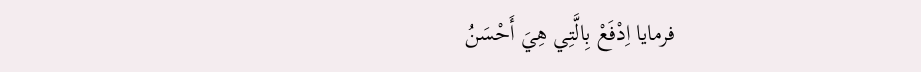فرمایا اِدْفَعْ بِالَّتِي هِيَ أَحْسَنُ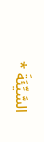السَّيِّئَةَ *